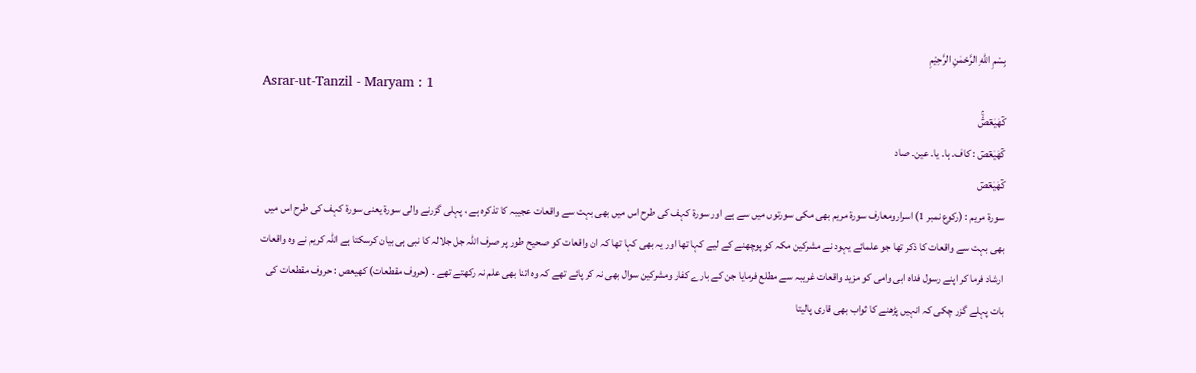بِسْمِ اللّٰهِ الرَّحْمٰنِ الرَّحِيْمِ
Asrar-ut-Tanzil - Maryam : 1
كٓهٰیٰعٓصٓ۫ۚ
كٓهٰيٰعٓصٓ : کاف۔ ہا۔ یا۔ عین۔ صاد
کٓھٰیٰعٓصٓ
سورة مریم : (رکوع نمبر 1) اسرارومعارف سورة مریم بھی مکی سورتوں میں سے ہے اور سورة کہف کی طرح اس میں بھی بہت سے واقعات عجیبہ کا تذکرہ ہے ، پہلی گزرنے والی سورة یعنی سورة کہف کی طرح اس میں بھی بہت سے واقعات کا ذکر تھا جو علمائے یہود نے مشرکین مکہ کو پوچھنے کے لیے کہا تھا اور یہ بھی کہا تھا کہ ان واقعات کو صحیح طور پر صرف اللہ جل جلالہ کا نبی ہی بیان کرسکتا ہے اللہ کریم نے وہ واقعات ارشاد فرما کر اپنے رسول فداہ ابی وامی کو مزید واقعات غریبہ سے مطلع فرمایا جن کے بارے کفار ومشرکین سوال بھی نہ کر پائے تھے کہ وہ اتنا بھی علم نہ رکھتے تھے ۔ (حروف مقطعات) کھیعص : حروف مقطعات کی بات پہلے گزر چکی کہ انہیں پڑھنے کا ثواب بھی قاری پالیتا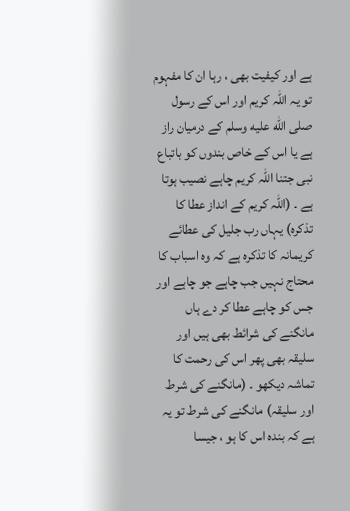ہے اور کیفیت بھی ، رہا ان کا مفہوم تو یہ اللہ کریم اور اس کے رسول صلى الله عليه وسلم کے درمیان راز ہے یا اس کے خاص بندوں کو باتباع نبی جتنا اللہ کریم چاہے نصیب ہوتا ہے ۔ (اللہ کریم کے انداز عطا کا تذکرہ) یہاں رب جلیل کی عطائے کریمانہ کا تذکرہ ہے کہ وہ اسباب کا محتاج نہیں جب چاہے جو چاہے اور جس کو چاہے عطا کر دے ہاں مانگنے کی شرائط بھی ہیں اور سلیقہ بھی پھر اس کی رحمت کا تماشہ دیکھو ۔ (مانگنے کی شرط اور سلیقہ) مانگنے کی شرط تو یہ ہے کہ بندہ اس کا ہو ، جیسا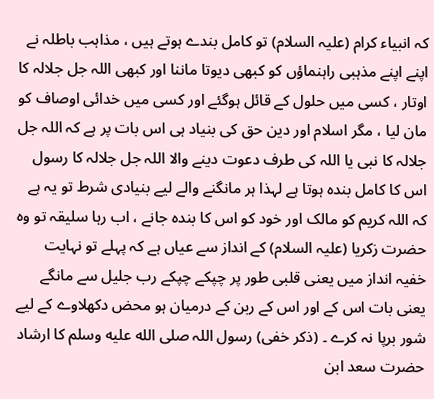کہ انبیاء کرام (علیہ السلام) تو کامل بندے ہوتے ہیں ، مذاہب باطلہ نے اپنے اپنے مذہبی راہنماؤں کو کبھی دیوتا ماننا اور کبھی اللہ جل جلالہ کا اوتار ، کسی میں حلول کے قائل ہوگئے اور کسی میں خدائی اوصاف کو مان لیا ، مگر اسلام اور دین حق کی بنیاد ہی اس بات پر ہے کہ اللہ جل جلالہ کا نبی یا اللہ کی طرف دعوت دینے والا اللہ جل جلالہ کا رسول اس کا کامل بندہ ہوتا ہے لہذا ہر مانگنے والے لیے بنیادی شرط تو یہ ہے کہ اللہ کریم کو مالک اور خود کو اس کا بندہ جانے ، اب رہا سلیقہ تو وہ حضرت زکریا (علیہ السلام) کے انداز سے عیاں ہے کہ پہلے تو نہایت خفیہ انداز میں یعنی قلبی طور پر چپکے چپکے رب جلیل سے مانگے یعنی بات اس کے اور اس کے ربن کے درمیان ہو محض دکھلاوے کے لیے شور برپا نہ کرے ۔ (ذکر خفی) رسول اللہ صلى الله عليه وسلم کا ارشاد حضرت سعد ابن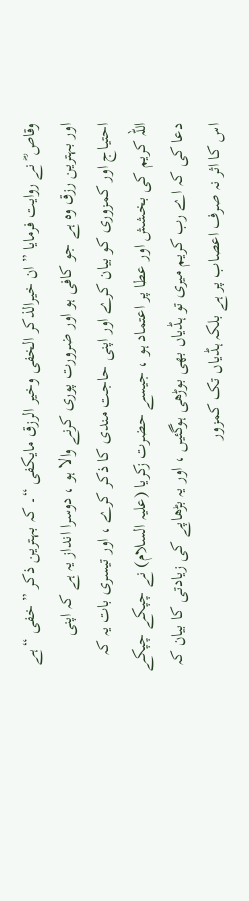وقاص ؓ نے روایت فرمایا ” ان خیرالذکر الخفی وخیر الرزق مایکفی “۔ کہ بہترین ذکر ” خفی “ ہے اور بہترین رزق وہ ہے جو کافی ہو اور ضرورت پوری کرنے والا ہو ، دوسرا انداز یہ ہے کہ اپنی احتیاج اور کمزوری کو بیان کرے اور اپنی حاجت مندی کا ذکر کرے ، اور تیسری بات یہ کہ اللہ کریم کی بخشش اور عطا پر اعتماد ہو ، جیسے حضرت زکریا (علیہ السلام) نے چپکے چپکے دعا کی کہ اے رب کریم میری تو ہڈیاں بھی بوڑھی ہوگئیں ، اور یہ بڑھاپے کی زیادتی کا بیان کہ اس کا اثر نہ صرف اعصاب پر ہے بلکہ ہڈیاں تک کمزور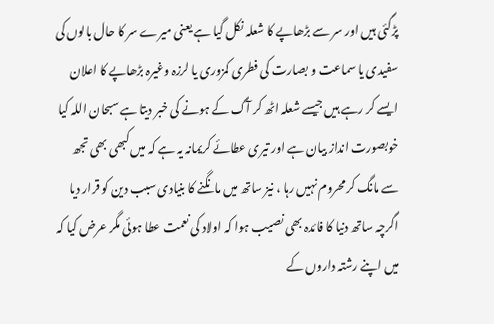پڑگئی ہیں اور سر سے بڑھاپے کا شعلہ نکل گیا ہے یعنی میرے سر کا حال بالوں کی سفیدی یا سماعت و بصارت کی فطری کمزوری یا لرزہ وغیرہ بڑھاپے کا اعلان ایسے کر رہے ہیں جیسے شعلہ اٹھ کر آگ کے ہونے کی خبر دیتا ہے سبحان اللہ کیا خوبصورت انداز بیان ہے اور تیری عطائے کریمانہ یہ ہے کہ میں کبھی بھی تجھ سے مانگ کر محروم نہیں رہا ، نیز ساتھ میں مانگنے کا بنیادی سبب دین کو قرار دیا اگرچہ ساتھ دنیا کا فائدہ بھی نصیب ہوا کہ اولاد کی نعمت عطا ہوئی مگر عرض کیا کہ میں اپنے رشتہ داروں کے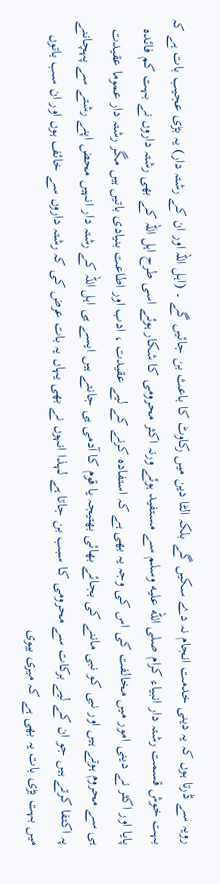رویہ سے ڈرتا ہوں کہ یہ دینی خدمت انجام نہ دے سکیں گے بلکہ الٹا دین میں رکاوٹ کا باعث بن جائیں گے ۔ (اہل اللہ اور ان کے رشتہ دار) یہ بڑی عجیب بات ہے کہ بہت خوش قسمت رشتہ دار انبیاء کرام صلى الله عليه وسلم سے مستفید ہوئے ورنہ اکثر محرومی کا شکار ہوئے اسی طرح اہل اللہ کے بھی رشتہ داروں نے بہت کم فائدہ پایا اور اکثر نے دینی امور میں مخالفت کی اس کی وجہ یہ بھی ہے کہ استفادہ کرنے کے لیے عقیدت ، ادب اور اطاعت بنیادی باتیں ہیں مگر رشتہ دار عموما عقیدت ہی سے محروم ہوتے ہیں اور نبی کو نبی ماننے کی بجائے بھائی بھتیجہ یا قوم کا آدمی ہی جانتے ہیں ایسے ہی اہل اللہ کے رشتہ دار انہیں محض اپنے رشتے سے پہچاننے پہ اکتفا کرتے ہیں جو ان کے لیے برکات سے محرومی کا سبب بن جاتا ہے لہذا انہوں نے بھی یہاں یہ بات عرض کی کہ رشتہ داروں سے خائف ہوں اور ان سب باتوں میں بہت بڑی بات یہ بھی ہے کہ میری بیوی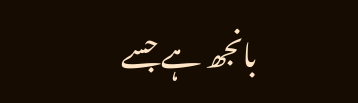بانجھ ہے جسے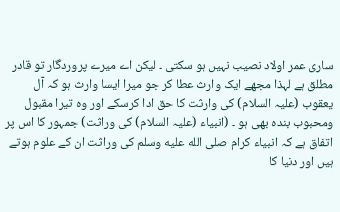ساری عمر اولاد نصیب نہیں ہو سکتی ۔ لیکن اے میرے پروردگار تو قادر مطلق ہے لہذا مجھے ایک وارث عطا کر جو میرا ایسا وارث ہو کہ آل یعقوب (علیہ السلام) کی وارثت کا حق ادا کرسکے اور وہ تیرا مقبول ومحبوب بندہ بھی ہو ۔ (انبیاء (علیہ السلام) کی وراثت) جمہور کا اس پر اتفاق ہے کہ انبیاء کرام صلى الله عليه وسلم کی وراثت ان کے علوم ہوتے ہیں اور دنیا کا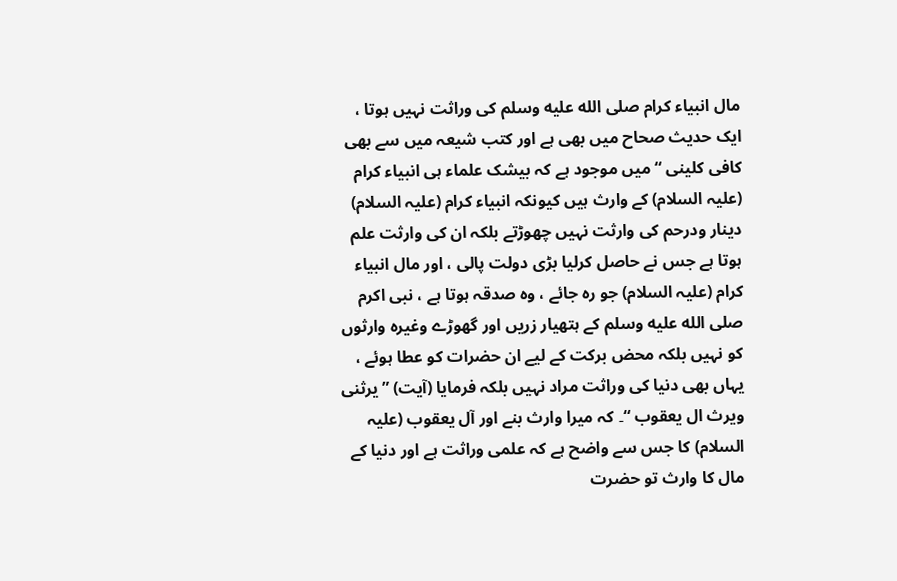مال انبیاء کرام صلى الله عليه وسلم کی وراثت نہیں ہوتا ، ایک حدیث صحاح میں بھی ہے اور کتب شیعہ میں سے بھی کافی کلینی “ میں موجود ہے کہ بیشک علماء ہی انبیاء کرام (علیہ السلام) کے وارث ہیں کیونکہ انبیاء کرام (علیہ السلام) دینار ودرحم کی وارثت نہیں چھوڑتے بلکہ ان کی وارثت علم ہوتا ہے جس نے حاصل کرلیا بڑی دولت پالی ، اور مال انبیاء کرام (علیہ السلام) جو رہ جائے ، وہ صدقہ ہوتا ہے ، نبی اکرم صلى الله عليه وسلم کے ہتھیار زریں اور گھوڑے وغیرہ وارثوں کو نہیں بلکہ محض برکت کے لیے ان حضرات کو عطا ہوئے ، یہاں بھی دنیا کی وراثت مراد نہیں بلکہ فرمایا (آیت) ” یرثنی ویرث ال یعقوب “۔ کہ میرا وارث بنے اور آل یعقوب (علیہ السلام) کا جس سے واضح ہے کہ علمی وراثت ہے اور دنیا کے مال کا وارث تو حضرت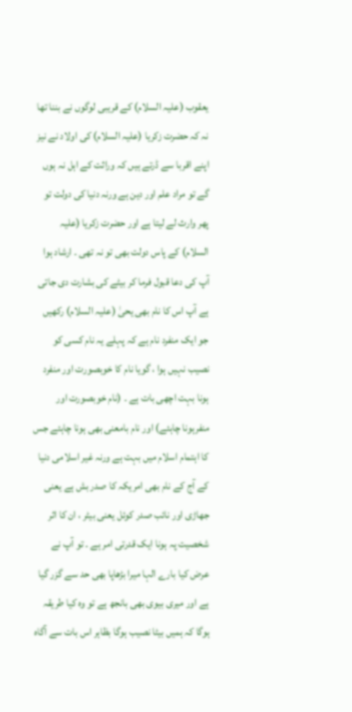یعقوب (علیہ السلام) کے قریبی لوگوں نے بننا تھا نہ کہ حضرت زکریا (علیہ السلام) کی اولاد نے نیز اپنے اقربا سے ڈرتے ہیں کہ وراثت کے اہل نہ ہوں گے تو مراد علم اور دین ہے ورنہ دنیا کی دولت تو پھر وارث لے لیتا ہے اور حضرت زکریا (علیہ السلام) کے پاس دولت بھی تو نہ تھی ۔ ارشاد ہوا آپ کی دعا قبول فرما کر بیٹے کی بشارت دی جاتی ہے آپ اس کا نام بھی یحیٰ (علیہ السلام) رکھیں جو ایک منفرد نام ہے کہ پہلے یہ نام کسی کو نصیب نہیں ہوا ، گویا نام کا خوبصورت اور منفرد ہونا بہت اچھی بات ہے ۔ (نام خوبصورت اور منفرہونا چاہئے) اور نام بامعنی بھی ہونا چاہئے جس کا اہتمام اسلام میں بہت ہے ورنہ غیر اسلامی دنیا کے آج کے نام بھی امریکہ کا صدر بش ہے یعنی جھاڑی اور نائب صدر کوئل یعنی بیٹر ، ان کا اثر شخصیت پہ ہونا ایک قدرتی امر ہے ۔ تو آپ نے عرض کیا بارے الہا میرا بڑھاپا بھی حد سے گزر گیا ہے اور میری بیوی بھی بانجھ ہے تو وہ کیا طریقہ ہوگا کہ ہمیں بیٹا نصیب ہوگا بظاہر اس بات سے آگاہ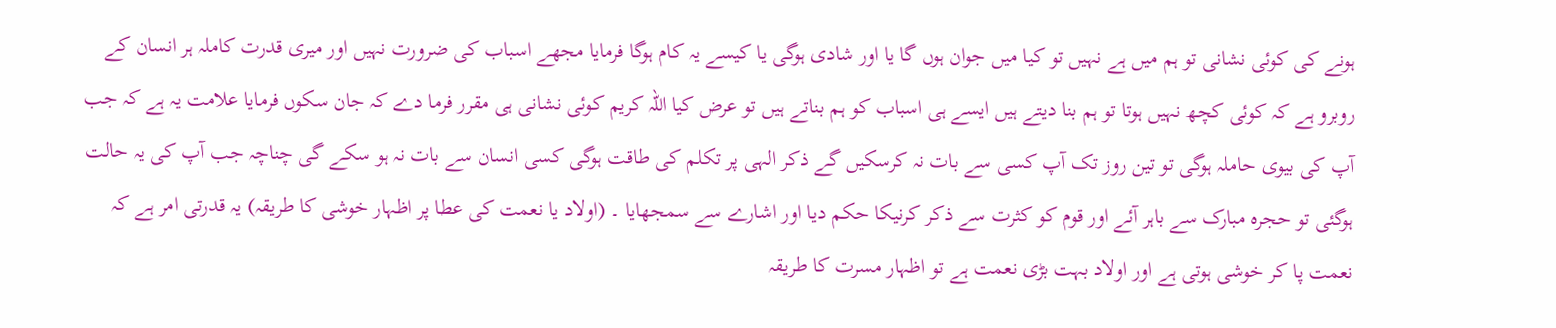ہونے کی کوئی نشانی تو ہم میں ہے نہیں تو کیا میں جوان ہوں گا یا اور شادی ہوگی یا کیسے یہ کام ہوگا فرمایا مجھے اسباب کی ضرورت نہیں اور میری قدرت کاملہ ہر انسان کے روبرو ہے کہ کوئی کچھ نہیں ہوتا تو ہم بنا دیتے ہیں ایسے ہی اسباب کو ہم بناتے ہیں تو عرض کیا اللہ کریم کوئی نشانی ہی مقرر فرما دے کہ جان سکوں فرمایا علامت یہ ہے کہ جب آپ کی بیوی حاملہ ہوگی تو تین روز تک آپ کسی سے بات نہ کرسکیں گے ذکر الہی پر تکلم کی طاقت ہوگی کسی انسان سے بات نہ ہو سکے گی چناچہ جب آپ کی یہ حالت ہوگئی تو حجرہ مبارک سے باہر آئے اور قوم کو کثرت سے ذکر کرنیکا حکم دیا اور اشارے سے سمجھایا ۔ (اولاد یا نعمت کی عطا پر اظہار خوشی کا طریقہ) یہ قدرتی امر ہے کہ نعمت پا کر خوشی ہوتی ہے اور اولاد بہت بڑی نعمت ہے تو اظہار مسرت کا طریقہ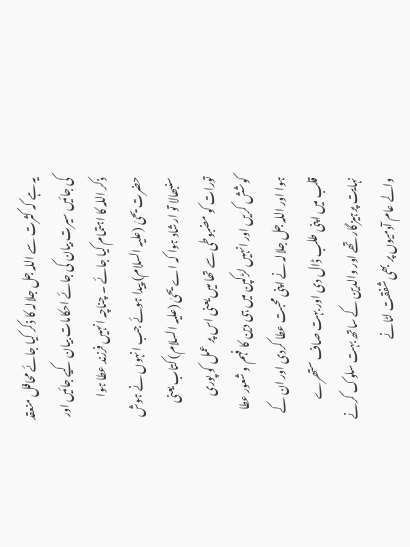یہ ہے کہ کثرت سے اللہ جل جلالہ کا ذکر کیا جائے محافل منعقد کی جائیں سیرت بیان کی جائے احکامات بیان کیے جائیں اور ذکر اللہ کا اہتمام کیا جائے ۔ چناچہ انہیں فرزند عطا ہوا حضرت یحیٰ (علیہ السلام) پیدا ہوئے جب انہوں نے ہوش سنبھالا تو ارشاد ہوا کہ اے یحیٰ (علیہ السلام) کتاب یعنی تورات کو مضبوطی سے تھا میں یعنی اس پر عمل کو پوری کوشش کریں اور انہیں لڑکپن میں ہی دین کا فہم و شعور عطا ہوا اور اللہ جل جلالہ نے اپنی محبت عطا کردی اور ان کے قلب میں اپنی طلب ڈال دی اور بہت صاف ستھرے نہایت پرہیزگار تھے اور والدین کے ساتھ بہت سلوک کرنے والے عام آدمیوں پر بھی شفقت لٹانے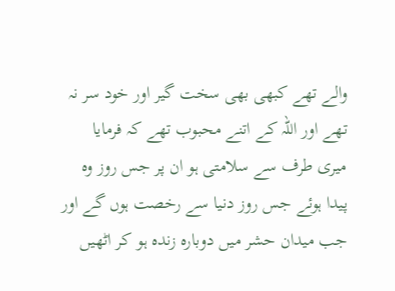والے تھے کبھی بھی سخت گیر اور خود سر نہ تھے اور اللہ کے اتنے محبوب تھے کہ فرمایا میری طرف سے سلامتی ہو ان پر جس روز وہ پیدا ہوئے جس روز دنیا سے رخصت ہوں گے اور جب میدان حشر میں دوبارہ زندہ ہو کر اٹھیں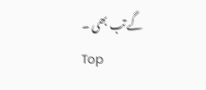گے تب بھی ۔
Top